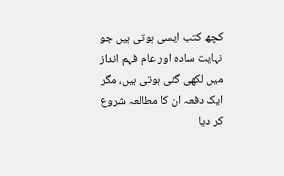کچھ کتب ایسی ہوتی ہیں جو نہایت سادہ اور عام فہم انداز میں لکھی گئی ہوتی ہیں، مگر ایک دفعہ ان کا مطالعہ شروع کر دیا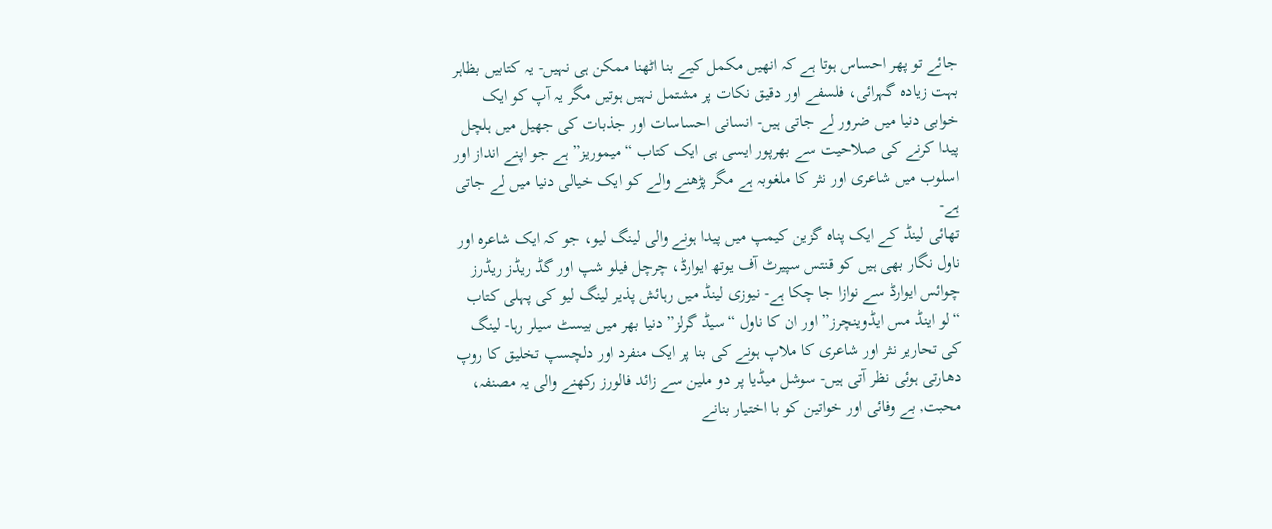جائے تو پھر احساس ہوتا ہے کہ انھیں مکمل کیے بنا اٹھنا ممکن ہی نہیں- یہ کتابیں بظاہر بہت زیادہ گہرائی، فلسفے اور دقیق نکات پر مشتمل نہیں ہوتیں مگر یہ آپ کو ایک خوابی دنیا میں ضرور لے جاتی ہیں- انسانی احساسات اور جذبات کی جھیل میں ہلچل پیدا کرنے کی صلاحیت سے بھرپور ایسی ہی ایک کتاب “میموریز” ہے جو اپنے انداز اور اسلوب میں شاعری اور نثر کا ملغوبہ ہے مگر پڑھنے والے کو ایک خیالی دنیا میں لے جاتی ہے-
تھائی لینڈ کے ایک پناہ گزین کیمپ میں پیدا ہونے والی لینگ لیو، جو کہ ایک شاعرہ اور ناول نگار بھی ہیں کو قنتس سپیرٹ آف یوتھ ایوارڈ، چرچل فیلو شپ اور گڈ ریڈز ریڈرز چوائس ایوارڈ سے نوازا جا چکا ہے- نیوزی لینڈ میں رہائش پذیر لینگ لیو کی پہلی کتاب “لو اینڈ مس ایڈوینچرز” اور ان کا ناول “سیڈ گرلز” دنیا بھر میں بیسٹ سیلر رہا- لینگ کی تحاریر نثر اور شاعری کا ملاپ ہونے کی بنا پر ایک منفرد اور دلچسپ تخلیق کا روپ دھارتی ہوئی نظر آتی ہیں- سوشل میڈیا پر دو ملین سے زائد فالورز رکھنے والی یہ مصنفہ، محبت, بے وفائی اور خواتین کو با اختیار بنانے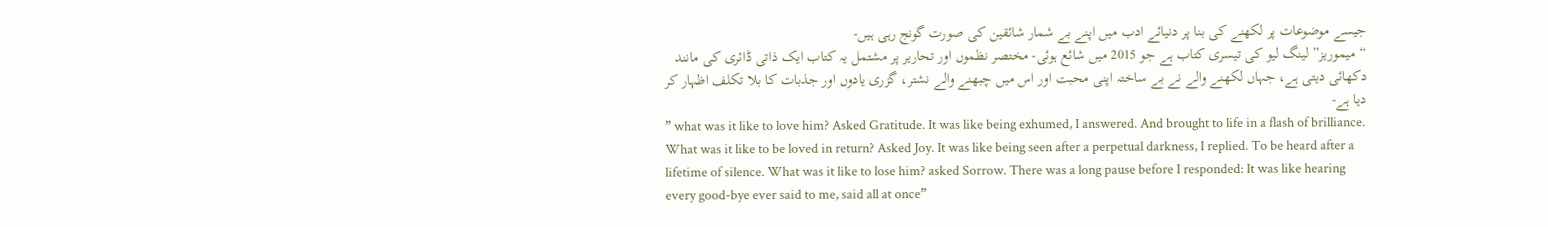جیسے موضوعات پر لکھنے کی بنا پر دنیائے ادب میں اپنے بے شمار شائقین کی صورت گونج رہی ہیں-
“میموریز” لینگ لیو کی تیسری کتاب ہے جو 2015 میں شائع ہوئی- مختصر نظموں اور تحاریر پر مشتمل یہ کتاب ایک ذاتی ڈائری کی مانند دکھائی دیتی ہے، جہاں لکھنے والے نے بے ساختہ اپنی محبت اور اس میں چبھنے والے نشتر، گزری یادوں اور جذبات کا بلا تکلف اظہار کر دیا ہے-
” what was it like to love him? Asked Gratitude. It was like being exhumed, I answered. And brought to life in a flash of brilliance. What was it like to be loved in return? Asked Joy. It was like being seen after a perpetual darkness, I replied. To be heard after a lifetime of silence. What was it like to lose him? asked Sorrow. There was a long pause before I responded: It was like hearing every good-bye ever said to me, said all at once”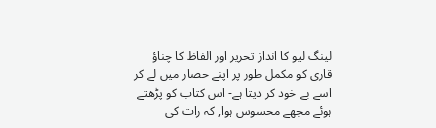لینگ لیو کا انداز تحریر اور الفاظ کا چناؤ قاری کو مکمل طور پر اپنے حصار میں لے کر اسے بے خود کر دیتا ہے- اس کتاب کو پڑھتے ہوئے مجھے محسوس ہوا, کہ رات کی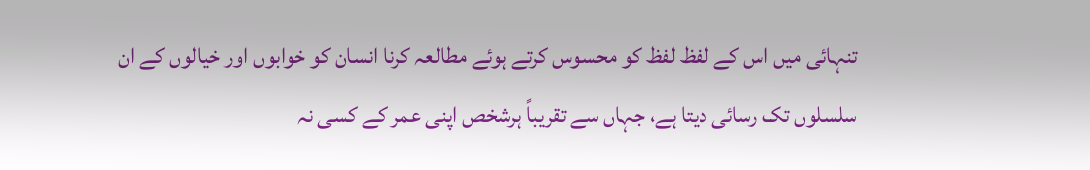تنہائی میں اس کے لفظ لفظ کو محسوس کرتے ہوئے مطالعہ کرنا انسان کو خوابوں اور خیالوں کے ان سلسلوں تک رسائی دیتا ہے، جہاں سے تقریباً ہرشخص اپنی عمر کے کسی نہ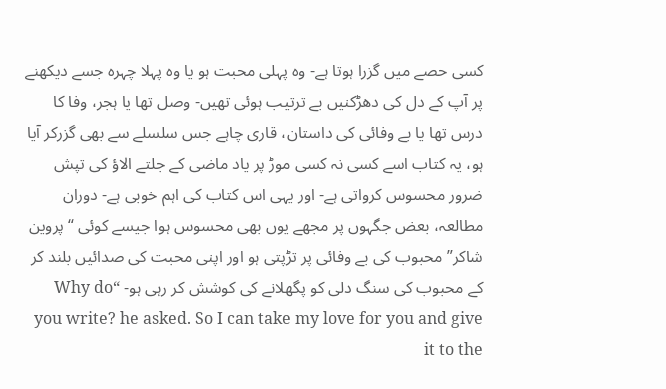کسی حصے میں گزرا ہوتا ہے- وہ پہلی محبت ہو یا وہ پہلا چہرہ جسے دیکھنے پر آپ کے دل کی دھڑکنیں بے ترتیب ہوئی تھیں- وصل تھا یا ہجر، وفا کا درس تھا یا بے وفائی کی داستان، قاری چاہے جس سلسلے سے بھی گزرکر آیا ہو، یہ کتاب اسے کسی نہ کسی موڑ پر یاد ماضی کے جلتے الاؤ کی تپش ضرور محسوس کرواتی ہے- اور یہی اس کتاب کی اہم خوبی ہے- دوران مطالعہ، بعض جگہوں پر مجھے یوں بھی محسوس ہوا جیسے کوئی “پروین شاکر” محبوب کی بے وفائی پر تڑپتی ہو اور اپنی محبت کی صدائیں بلند کر کے محبوب کی سنگ دلی کو پگھلانے کی کوشش کر رہی ہو- “Why do you write? he asked. So I can take my love for you and give it to the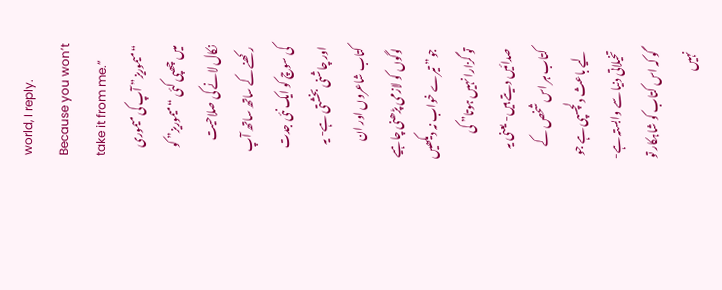world, I reply. Because you won’t take it from me.”
“میموریز” آپ کی میموری میں چھپی کئی “میموریز” کو نکال لانے کی صلاحیت رکھنے کے ساتھ ساتھ آپ کی سوچ کو ایک نئی جدت اور چاشنی بخشتی ہے- یہ کتاب شاعروں اور ان لوگوں کو لازمی پڑھنی چاہیے جو” تیرے خواب نہ دیکھیں تو گزارا نہیں ہوتا” کی صدائیں دیتے ہیں- یعنی یہ کتاب ہر اس شخص کے لیے باعث دلچسپی ہے جو تخیلاتی دنیا سے وابستہ ہے- گو کہ اس کتاب کو شاہکار تو نہیں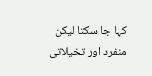کہا جا سکتا لیکن منفرد اور تخیلاتی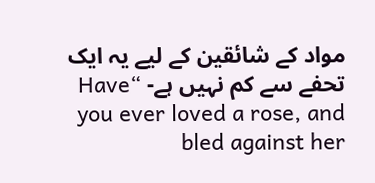مواد کے شائقین کے لیے یہ ایک تحفے سے کم نہیں ہے- “Have you ever loved a rose, and bled against her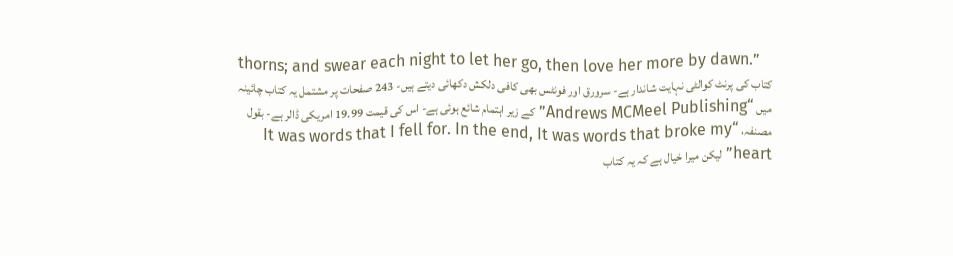thorns; and swear each night to let her go, then love her more by dawn.”
کتاب کی پرنٹ کوالٹی نہایت شاندار ہے- سرورق اور فونٹس بھی کافی دلکش دکھائی دیتے ہیں- 243 صفحات پر مشتمل یہ کتاب چائینہ میں “Andrews MCMeel Publishing” کے زیر اہتمام شائع ہوئی ہے- اس کی قیمت 19.99 امریکی ڈالر ہے- بقول مصنفہ، “It was words that I fell for. In the end, It was words that broke my heart” لیکن میرا خیال ہے کہ یہ کتاب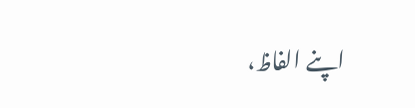اپنے الفاظ،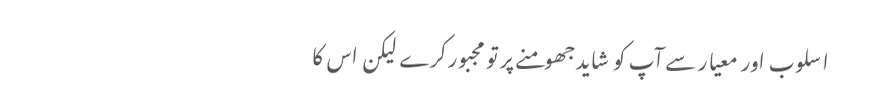اسلوب اور معیار سے آپ کو شاید جھومنے پر تو مجبور کرے لیکن اس کا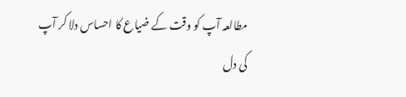مطالعہ آپ کو وقت کے ضیاع کا احساس دلا کر آپ کی دل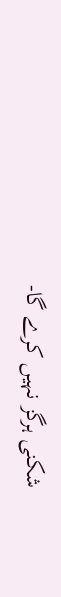شکنی ہرگز نہیں کرے گا-